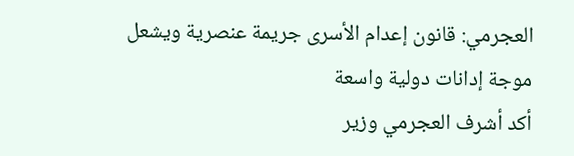العجرمي: قانون إعدام الأسرى جريمة عنصرية ويشعل موجة إدانات دولية واسعة
أكد أشرف العجرمي وزير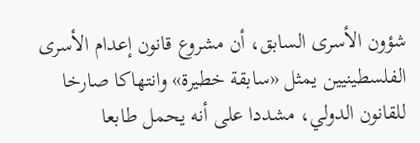شؤون الأسرى السابق، أن مشروع قانون إعدام الأسرى الفلسطينيين يمثل «سابقة خطيرة» وانتهاكا صارخا للقانون الدولي، مشددا على أنه يحمل طابعا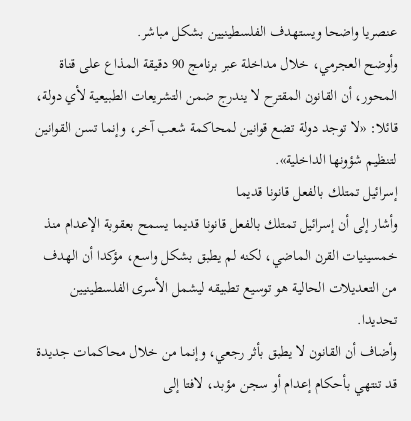عنصريا واضحا ويستهدف الفلسطينيين بشكل مباشر.
وأوضح العجرمي، خلال مداخلة عبر برنامج 90 دقيقة المذاع على قناة المحور، أن القانون المقترح لا يندرج ضمن التشريعات الطبيعية لأي دولة، قائلا: «لا توجد دولة تضع قوانين لمحاكمة شعب آخر، وإنما تسن القوانين لتنظيم شؤونها الداخلية».
إسرائيل تمتلك بالفعل قانونا قديما
وأشار إلى أن إسرائيل تمتلك بالفعل قانونا قديما يسمح بعقوبة الإعدام منذ خمسينيات القرن الماضي، لكنه لم يطبق بشكل واسع، مؤكدا أن الهدف من التعديلات الحالية هو توسيع تطبيقه ليشمل الأسرى الفلسطينيين تحديدا.
وأضاف أن القانون لا يطبق بأثر رجعي، وإنما من خلال محاكمات جديدة قد تنتهي بأحكام إعدام أو سجن مؤبد، لافتا إلى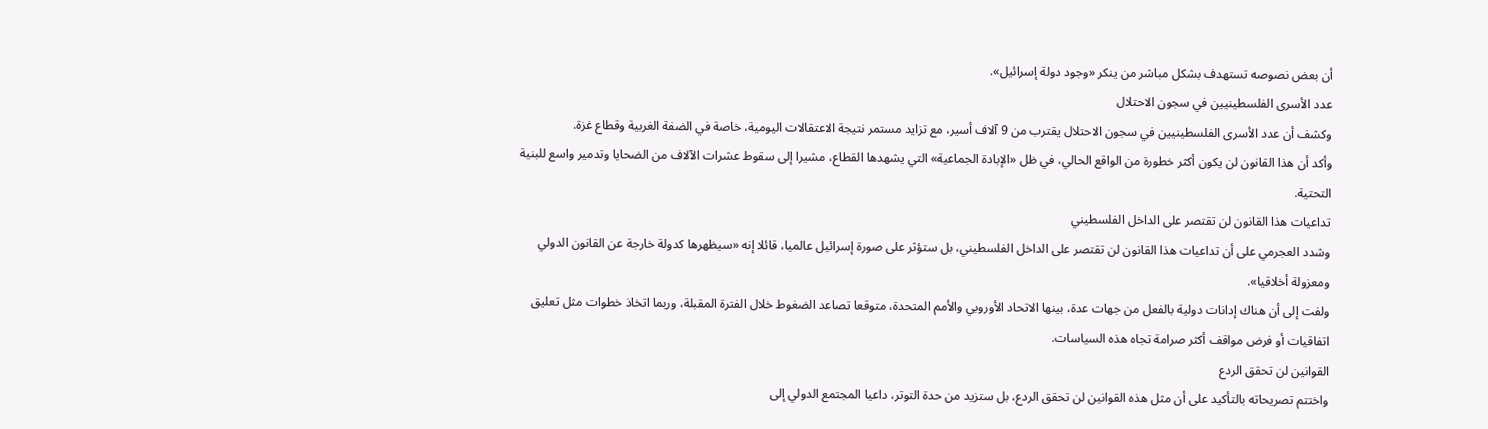أن بعض نصوصه تستهدف بشكل مباشر من ينكر «وجود دولة إسرائيل».
عدد الأسرى الفلسطينيين في سجون الاحتلال
وكشف أن عدد الأسرى الفلسطينيين في سجون الاحتلال يقترب من 9 آلاف أسير، مع تزايد مستمر نتيجة الاعتقالات اليومية، خاصة في الضفة الغربية وقطاع غزة.
وأكد أن هذا القانون لن يكون أكثر خطورة من الواقع الحالي، في ظل «الإبادة الجماعية» التي يشهدها القطاع، مشيرا إلى سقوط عشرات الآلاف من الضحايا وتدمير واسع للبنية التحتية.
تداعيات هذا القانون لن تقتصر على الداخل الفلسطيني
وشدد العجرمي على أن تداعيات هذا القانون لن تقتصر على الداخل الفلسطيني، بل ستؤثر على صورة إسرائيل عالميا، قائلا إنه «سيظهرها كدولة خارجة عن القانون الدولي ومعزولة أخلاقيا».
ولفت إلى أن هناك إدانات دولية بالفعل من جهات عدة، بينها الاتحاد الأوروبي والأمم المتحدة، متوقعا تصاعد الضغوط خلال الفترة المقبلة، وربما اتخاذ خطوات مثل تعليق اتفاقيات أو فرض مواقف أكثر صرامة تجاه هذه السياسات.
القوانين لن تحقق الردع
واختتم تصريحاته بالتأكيد على أن مثل هذه القوانين لن تحقق الردع، بل ستزيد من حدة التوتر، داعيا المجتمع الدولي إلى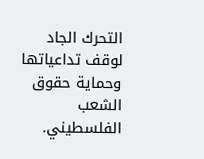التحرك الجاد لوقف تداعياتها وحماية حقوق الشعب الفلسطيني.